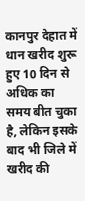कानपुर देहात में धान खरीद शुरू हुए 10 दिन से अधिक का समय बीत चुका है, लेकिन इसके बाद भी जिले में खरीद की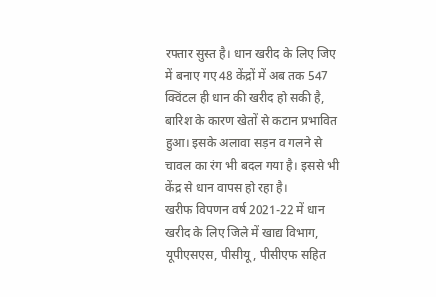रफ्तार सुस्त है। धान खरीद के लिए जिए में बनाए गए 48 केंद्रों में अब तक 547 क्विंटल ही धान की खरीद हो सकी है, बारिश के कारण खेतों से कटान प्रभावित हुआ। इसके अलावा सड़न व गलने से चावल का रंग भी बदल गया है। इससे भी केंद्र से धान वापस हो रहा है।
खरीफ विपणन वर्ष 2021-22 में धान खरीद के लिए जिले में खाद्य विभाग, यूपीएसएस, पीसीयू, पीसीएफ सहित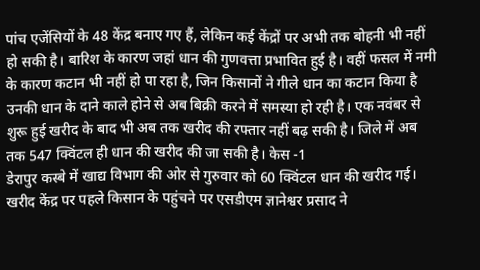पांच एजेंसियों के 48 केंद्र बनाए गए हैं, लेकिन कई केंद्रों पर अभी तक बोहनी भी नहीं हो सकी है। बारिश के कारण जहां धान की गुणवत्ता प्रभावित हुई है। वहीं फसल में नमी के कारण कटान भी नहीं हो पा रहा है, जिन किसानों ने गीले धान का कटान किया है उनकी धान के दाने काले होने से अब बिक्री करने में समस्या हो रही है। एक नवंबर से शुरू हुई खरीद के बाद भी अब तक खरीद की रफ्तार नहीं बढ़ सकी है। जिले में अब तक 547 क्विंटल ही धान की खरीद की जा सकी है। केस -1
डेरापुर कस्बे में खाद्य विभाग की ओर से गुरुवार को 60 क्विंटल धान की खरीद गई। खरीद केंद्र पर पहले किसान के पहुंचने पर एसडीएम ज्ञानेश्वर प्रसाद ने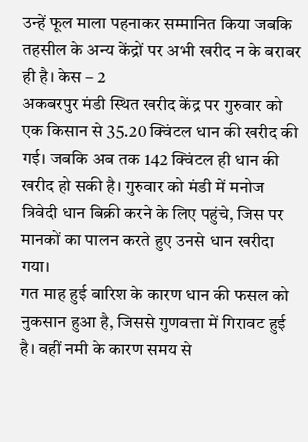उन्हें फूल माला पहनाकर सम्मानित किया जबकि तहसील के अन्य केंद्रों पर अभी खरीद न के बराबर ही है। केस – 2
अकबरपुर मंडी स्थित खरीद केंद्र पर गुरुवार को एक किसान से 35.20 क्विंटल धान की खरीद की गई। जबकि अब तक 142 क्विंटल ही धान की खरीद हो सकी है। गुरुवार को मंडी में मनोज त्रिवेदी धान बिक्री करने के लिए पहुंचे, जिस पर मानकों का पालन करते हुए उनसे धान खरीदा गया।
गत माह हुई बारिश के कारण धान की फसल को नुकसान हुआ है, जिससे गुणवत्ता में गिरावट हुई है। वहीं नमी के कारण समय से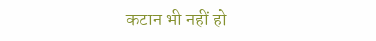कटान भी नहीं हो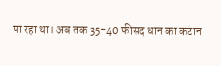पा रहा था। अब तक 35-40 फीसद धान का कटान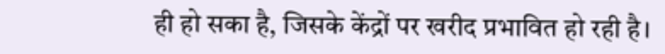ही हो सका है, जिसके केंद्रों पर खरीद प्रभावित हो रही है।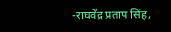-राघवेंद्र प्रताप सिंह,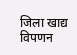जिला खाद्य विपणन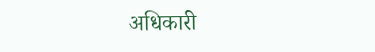अधिकारी